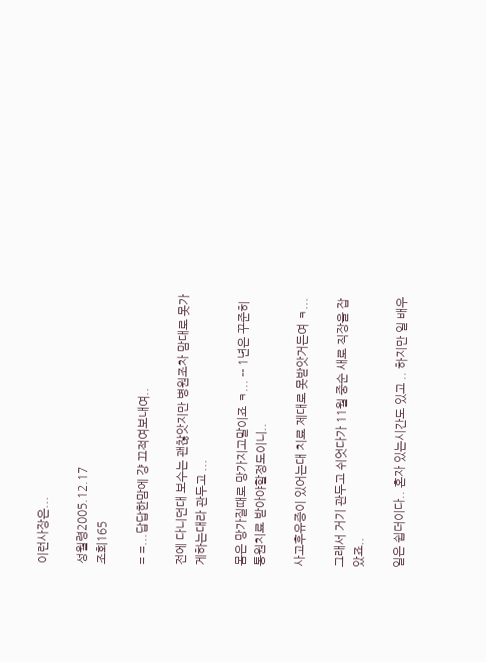이런사장은...

성월령2005.12.17
조회165

= =...답답한맘에 걍 끄적여보내여..

전에 다니던대 보수는 괜찮앗지만 병원조차 맘대로 못가게하는대라 관두고 ...

몸은 망가질때로 망가지고말이죠 ㅋ... -- 1년은 꾸준히 통원치료 받아야할정도이니..

사고후유증이 있어는대 치료 제대로 못받앗거든여 ㅋ...

그래서 거기 관두고 쉬엇다가 11월 중순 새로 직장을 잡았죠..

일은 쉽더이다.. 혼자 있는시간도 있고 .. 하지만 일 배우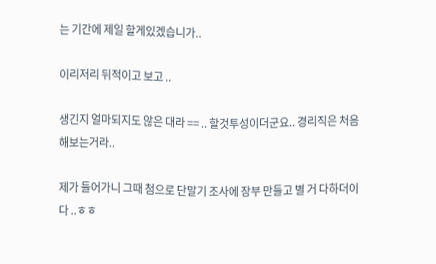는 기간에 제일 할게있겠습니가..

이리저리 뒤적이고 보고 ..

생긴지 얼마되지도 않은 대라 == .. 할것투성이더군요.. 경리직은 처음 해보는거라..

제가 들어가니 그때 첨으로 단말기 조사에 장부 만들고 별 거 다하더이다 ..ㅎㅎ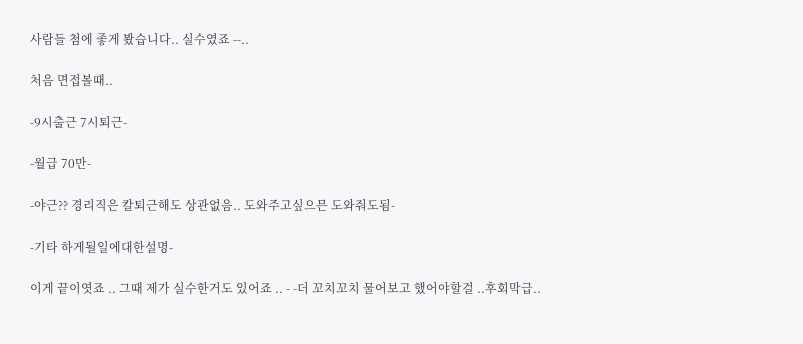사람들 첨에 좋게 봤습니다.. 실수였죠 --..

처음 면접볼때..

-9시출근 7시퇴근-

-월급 70만-

-야근?? 경리직은 칼퇴근해도 상관없음.. 도와주고싶으믄 도와줘도됨-

-기타 하게될일에대한설명-

이게 끝이엿죠 .. 그때 제가 실수한거도 있어죠 .. - -더 꼬치꼬치 물어보고 했어야할걸 ..후회막급..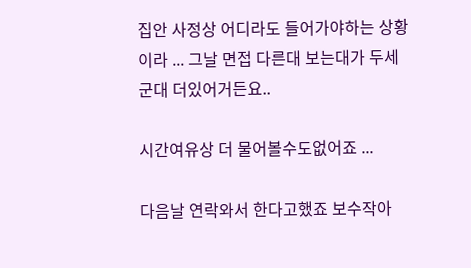집안 사정상 어디라도 들어가야하는 상황이라 ... 그날 면접 다른대 보는대가 두세군대 더있어거든요..

시간여유상 더 물어볼수도없어죠 ...

다음날 연락와서 한다고했죠 보수작아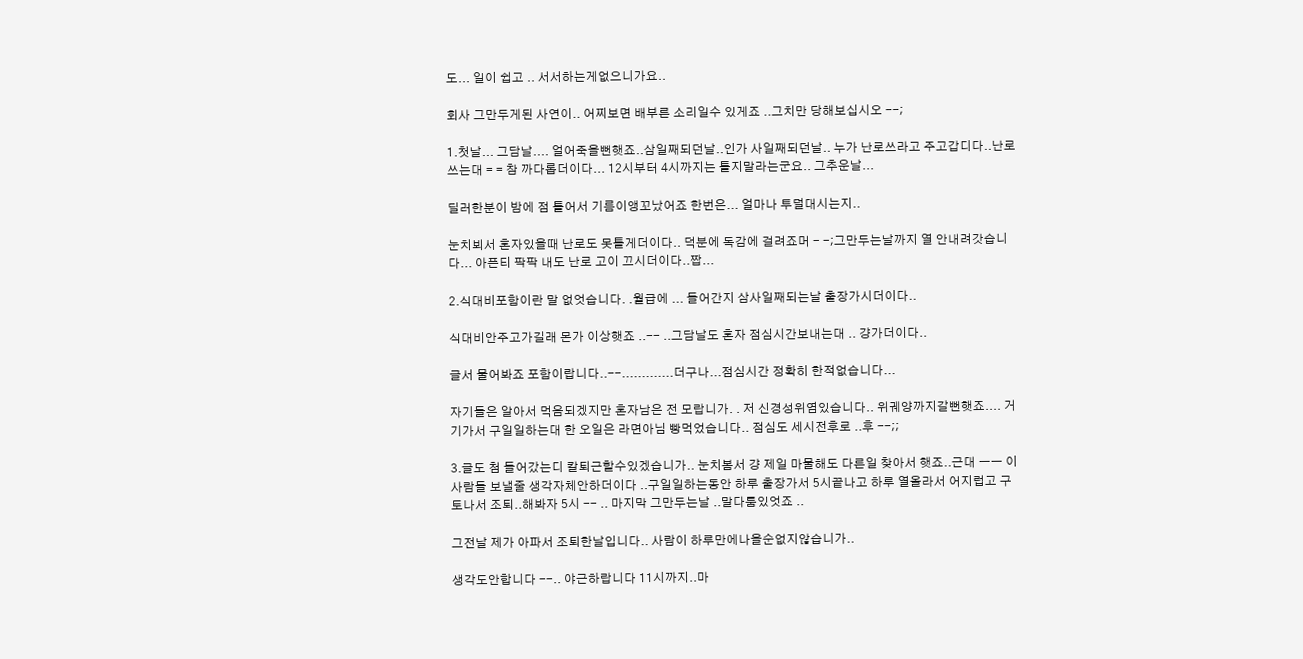도... 일이 쉽고 .. 서서하는게없으니가요..

회사 그만두게된 사연이.. 어찌보면 배부른 소리일수 있게죠 ..그치만 당해보십시오 --;

1.첫날... 그담날.... 얼어죽을뻔햇죠..삼일째되던날..인가 사일째되던날.. 누가 난로쓰라고 주고갑디다..난로쓰는대 = = 참 까다롭더이다... 12시부터 4시까지는 틀지말라는군요.. 그추운날...

딜러한분이 밤에 점 틀어서 기름이앵꼬났어죠 한번은... 얼마나 투덜대시는지..

눈치뵈서 혼자있을때 난로도 못틀게더이다.. 덕분에 독감에 걸려죠머 - -;그만두는날까지 열 안내려갓습니다... 아픈티 팍팍 내도 난로 고이 끄시더이다..짭...

2.식대비포함이란 말 없엇습니다. .월급에 ... 들어간지 삼사일째되는날 출장가시더이다..

식대비안주고가길래 몬가 이상햇죠 ..-- ..그담날도 혼자 점심시간보내는대 .. 걍가더이다..

글서 물어봐죠 포함이랍니다..--.............더구나...점심시간 정확히 한적없습니다...

자기들은 알아서 먹음되겠지만 혼자남은 전 모랍니가. . 저 신경성위염있습니다.. 위궤양까지갈뻔햇죠.... 거기가서 구일일하는대 한 오일은 라면아님 빵먹었습니다.. 점심도 세시전후로 ..후 --;;

3.글도 첨 들어갔는디 칼퇴근할수있겠습니가.. 눈치봄서 걍 제일 마물해도 다른일 찾아서 햇죠..근대 ㅡㅡ 이사람들 보낼줄 생각자체안하더이다 ..구일일하는동안 하루 출장가서 5시끝나고 하루 열올라서 어지럽고 구토나서 조퇴..해봐자 5시 -- .. 마지막 그만두는날 ..말다툼있엇죠 ..

그전날 제가 아파서 조퇴한날입니다.. 사람이 하루만에나을순없지않습니가..

생각도안합니다 --.. 야근하랍니다 11시까지..마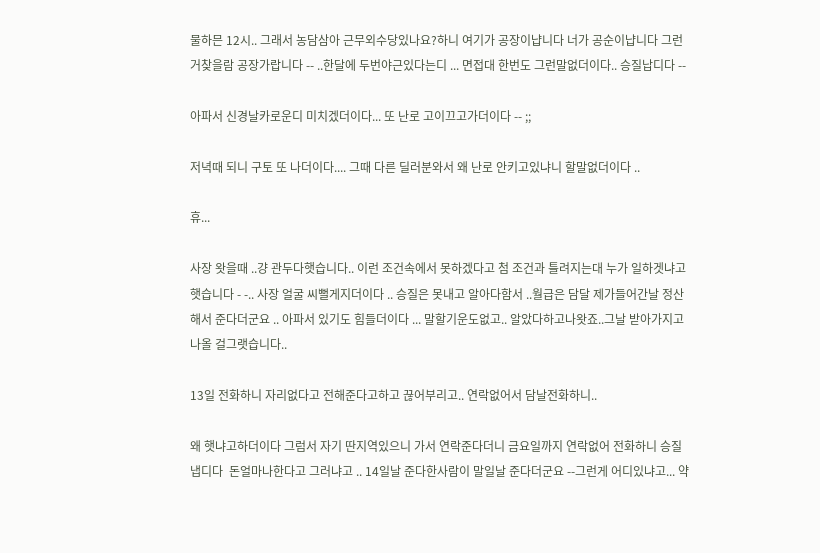물하믄 12시.. 그래서 농담삼아 근무외수당있나요?하니 여기가 공장이냡니다 너가 공순이냡니다 그런거찾을람 공장가랍니다 -- ..한달에 두번야근있다는디 ... 면접대 한번도 그런말없더이다.. 승질납디다 --

아파서 신경날카로운디 미치겠더이다... 또 난로 고이끄고가더이다 -- ;;

저녁때 되니 구토 또 나더이다.... 그때 다른 딜러분와서 왜 난로 안키고있냐니 할말없더이다 ..

휴...

사장 왓을때 ..걍 관두다햇습니다.. 이런 조건속에서 못하겠다고 첨 조건과 틀려지는대 누가 일하겟냐고 햇습니다 - -.. 사장 얼굴 씨뻘게지더이다 .. 승질은 못내고 알아다함서 ..월급은 담달 제가들어간날 정산해서 준다더군요 .. 아파서 있기도 힘들더이다 ... 말할기운도없고.. 알았다하고나왓죠..그날 받아가지고 나올 걸그랫습니다..

13일 전화하니 자리없다고 전해준다고하고 끊어부리고.. 연락없어서 담날전화하니..

왜 햇냐고하더이다 그럼서 자기 딴지역있으니 가서 연락준다더니 금요일까지 연락없어 전화하니 승질냅디다  돈얼마나한다고 그러냐고 .. 14일날 준다한사람이 말일날 준다더군요 --그런게 어디있냐고... 약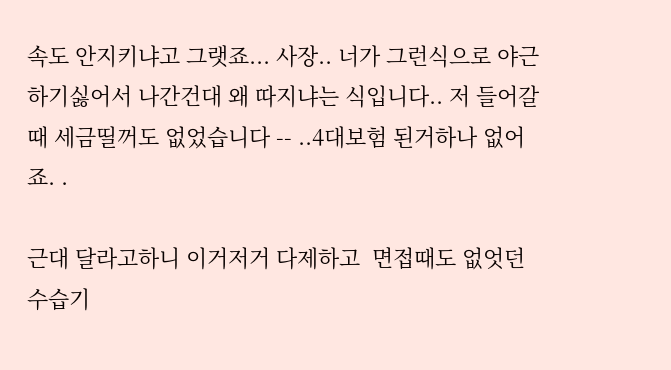속도 안지키냐고 그랫죠... 사장.. 너가 그런식으로 야근하기싫어서 나간건대 왜 따지냐는 식입니다.. 저 들어갈때 세금띨꺼도 없었습니다 -- ..4대보험 된거하나 없어죠. .

근대 달라고하니 이거저거 다제하고  면접때도 없엇던 수습기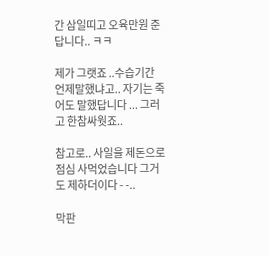간 삼일띠고 오육만원 준답니다.. ㅋㅋ

제가 그랫죠 ..수습기간 언제말했냐고.. 자기는 죽어도 말했답니다 ... 그러고 한참싸웟죠..

참고로.. 사일을 제돈으로 점심 사먹었습니다 그거도 제하더이다 - -..

막판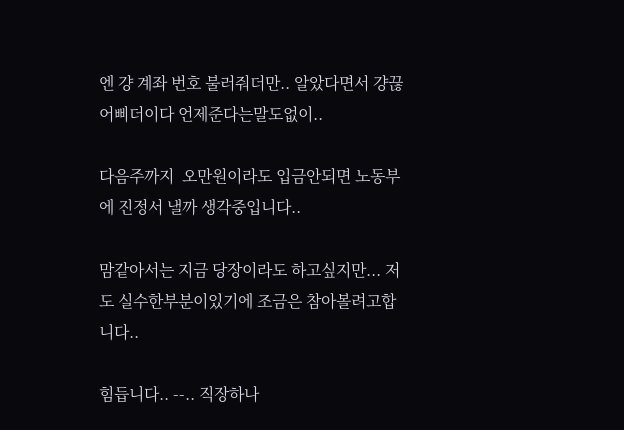엔 걍 계좌 번호 불러줘더만.. 알았다면서 걍끊어삐더이다 언제준다는말도없이..

다음주까지  오만원이라도 입금안되면 노동부에 진정서 낼까 생각중입니다..

맘같아서는 지금 당장이라도 하고싶지만... 저도 실수한부분이있기에 조금은 참아볼려고합니다..

힘듭니다.. --.. 직장하나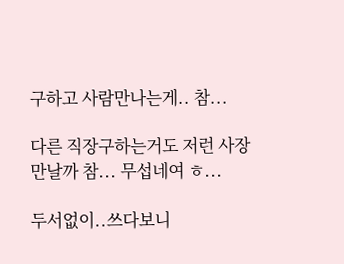구하고 사람만나는게.. 참...

다른 직장구하는거도 저런 사장 만날까 참... 무섭네여 ㅎ...

두서없이..쓰다보니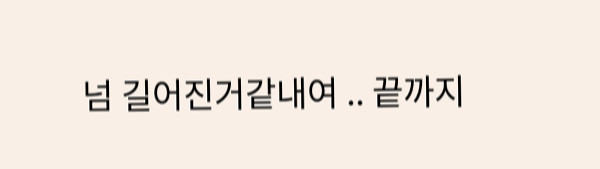넘 길어진거같내여 .. 끝까지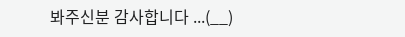봐주신분 감사합니다 ...(__)